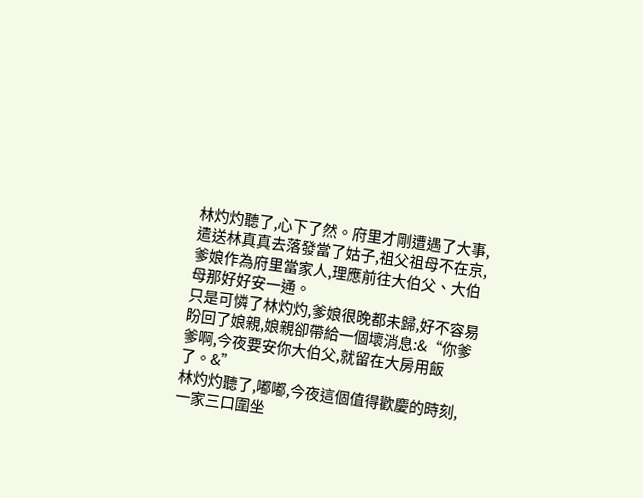林灼灼聽了,心下了然。府里才剛遭遇了大事,遣送林真真去落發當了姑子,祖父祖母不在京,爹娘作為府里當家人,理應前往大伯父、大伯母那好好安一通。
只是可憐了林灼灼,爹娘很晚都未歸,好不容易盼回了娘親,娘親卻帶給一個壞消息:&“你爹爹啊,今夜要安你大伯父,就留在大房用飯了。&”
林灼灼聽了,嘟嘟,今夜這個值得歡慶的時刻,一家三口圍坐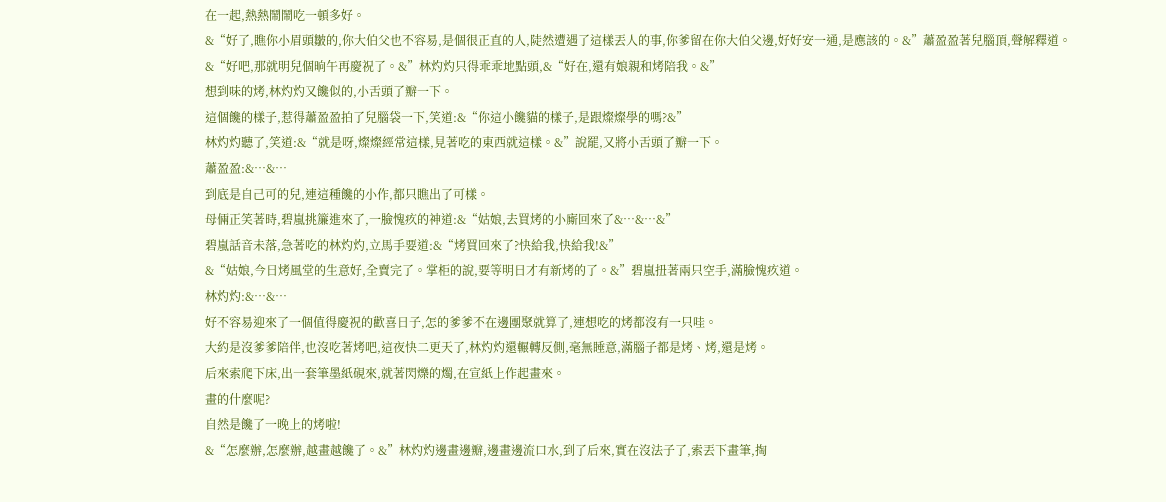在一起,熱熱鬧鬧吃一頓多好。
&“好了,瞧你小眉頭皺的,你大伯父也不容易,是個很正直的人,陡然遭遇了這樣丟人的事,你爹留在你大伯父邊,好好安一通,是應該的。&”蕭盈盈著兒腦頂,聲解釋道。
&“好吧,那就明兒個晌午再慶祝了。&”林灼灼只得乖乖地點頭,&“好在,還有娘親和烤陪我。&”
想到味的烤,林灼灼又饞似的,小舌頭了瓣一下。
這個饞的樣子,惹得蕭盈盈拍了兒腦袋一下,笑道:&“你這小饞貓的樣子,是跟燦燦學的嗎?&”
林灼灼聽了,笑道:&“就是呀,燦燦經常這樣,見著吃的東西就這樣。&”說罷,又將小舌頭了瓣一下。
蕭盈盈:&…&…
到底是自己可的兒,連這種饞的小作,都只瞧出了可樣。
母倆正笑著時,碧嵐挑簾進來了,一臉愧疚的神道:&“姑娘,去買烤的小廝回來了&…&…&”
碧嵐話音未落,急著吃的林灼灼,立馬手要道:&“烤買回來了?快給我,快給我!&”
&“姑娘,今日烤風堂的生意好,全賣完了。掌柜的說,要等明日才有新烤的了。&”碧嵐扭著兩只空手,滿臉愧疚道。
林灼灼:&…&…
好不容易迎來了一個值得慶祝的歡喜日子,怎的爹爹不在邊團聚就算了,連想吃的烤都沒有一只哇。
大約是沒爹爹陪伴,也沒吃著烤吧,這夜快二更天了,林灼灼還輾轉反側,毫無睡意,滿腦子都是烤、烤,還是烤。
后來索爬下床,出一套筆墨紙硯來,就著閃爍的燭,在宣紙上作起畫來。
畫的什麼呢?
自然是饞了一晚上的烤啦!
&“怎麼辦,怎麼辦,越畫越饞了。&”林灼灼邊畫邊瓣,邊畫邊流口水,到了后來,實在沒法子了,索丟下畫筆,掏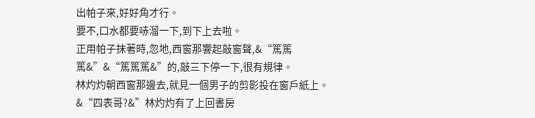出帕子來,好好角才行。
要不,口水都要哧溜一下,到下上去啦。
正用帕子抹著時,忽地,西窗那響起敲窗聲,&“篤篤篤&”&“篤篤篤&”的,敲三下停一下,很有規律。
林灼灼朝西窗那邊去,就見一個男子的剪影投在窗戶紙上。
&“四表哥?&”林灼灼有了上回書房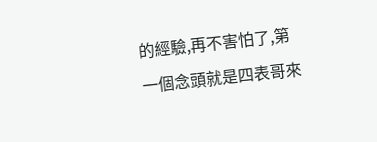的經驗,再不害怕了,第一個念頭就是四表哥來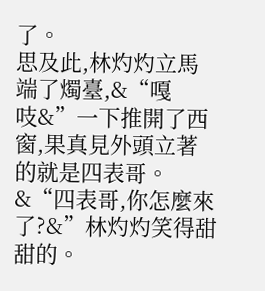了。
思及此,林灼灼立馬端了燭臺,&“嘎吱&”一下推開了西窗,果真見外頭立著的就是四表哥。
&“四表哥,你怎麼來了?&”林灼灼笑得甜甜的。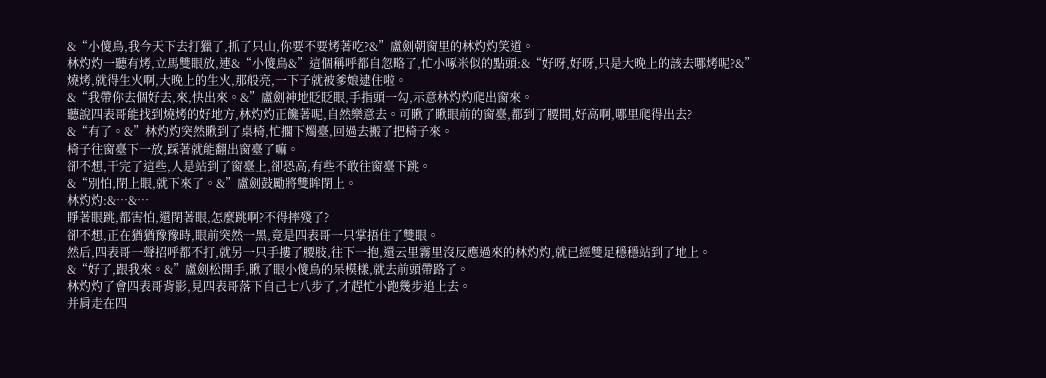&“小傻鳥,我今天下去打獵了,抓了只山,你要不要烤著吃?&”盧劍朝窗里的林灼灼笑道。
林灼灼一聽有烤,立馬雙眼放,連&“小傻鳥&”這個稱呼都自忽略了,忙小啄米似的點頭:&“好呀,好呀,只是大晚上的該去哪烤呢?&”
燒烤,就得生火啊,大晚上的生火,那般亮,一下子就被爹娘逮住啦。
&“我帶你去個好去,來,快出來。&”盧劍神地眨眨眼,手指頭一勾,示意林灼灼爬出窗來。
聽說四表哥能找到燒烤的好地方,林灼灼正饞著呢,自然樂意去。可瞅了瞅眼前的窗臺,都到了腰間,好高啊,哪里爬得出去?
&“有了。&”林灼灼突然瞅到了桌椅,忙擱下燭臺,回過去搬了把椅子來。
椅子往窗臺下一放,踩著就能翻出窗臺了嘛。
卻不想,干完了這些,人是站到了窗臺上,卻恐高,有些不敢往窗臺下跳。
&“別怕,閉上眼,就下來了。&”盧劍鼓勵將雙眸閉上。
林灼灼:&…&…
睜著眼跳,都害怕,還閉著眼,怎麼跳啊?不得摔殘了?
卻不想,正在猶猶豫豫時,眼前突然一黑,竟是四表哥一只掌捂住了雙眼。
然后,四表哥一聲招呼都不打,就另一只手摟了腰肢,往下一抱,還云里霧里沒反應過來的林灼灼,就已經雙足穩穩站到了地上。
&“好了,跟我來。&”盧劍松開手,瞅了眼小傻鳥的呆模樣,就去前頭帶路了。
林灼灼了會四表哥背影,見四表哥落下自己七八步了,才趕忙小跑幾步追上去。
并肩走在四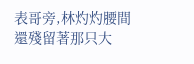表哥旁,林灼灼腰間還殘留著那只大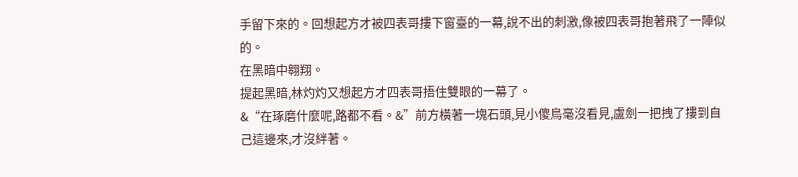手留下來的。回想起方才被四表哥摟下窗臺的一幕,說不出的刺激,像被四表哥抱著飛了一陣似的。
在黑暗中翱翔。
提起黑暗,林灼灼又想起方才四表哥捂住雙眼的一幕了。
&“在琢磨什麼呢,路都不看。&”前方橫著一塊石頭,見小傻鳥毫沒看見,盧劍一把拽了摟到自己這邊來,才沒絆著。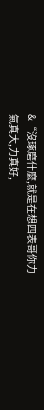&“沒琢磨什麼,就是在想四表哥你力氣真大,力真好,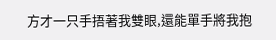方才一只手捂著我雙眼,還能單手將我抱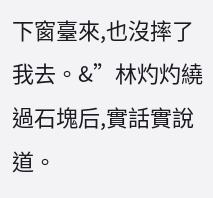下窗臺來,也沒摔了我去。&”林灼灼繞過石塊后,實話實說道。